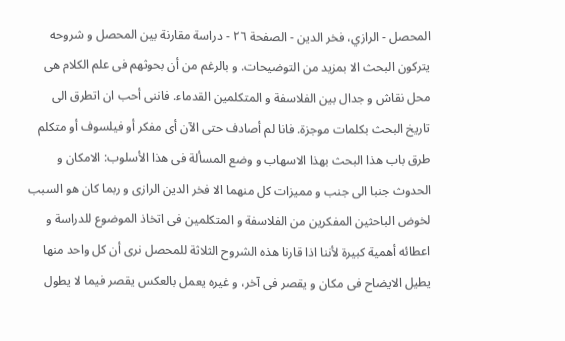المحصل - الرازي، فخر الدين - الصفحة ٢٦ - دراسة مقارنة بين المحصل و شروحه
يتركون البحث الا بمزيد من التوضيحات. و بالرغم من أن بحوثهم فى علم الكلام هى محل نقاش و جدال بين الفلاسفة و المتكلمين القدماء. فاننى أحب ان اتطرق الى تاريخ البحث بكلمات موجزة. فانا لم أصادف حتى الآن أى مفكر أو فيلسوف أو متكلم طرق باب هذا البحث بهذا الاسهاب و وضع المسألة فى هذا الأسلوب: الامكان و الحدوث جنبا الى جنب و مميزات كل منهما الا فخر الدين الرازى و ربما كان هو السبب لخوض الباحثين المفكرين من الفلاسفة و المتكلمين فى اتخاذ الموضوع للدراسة و اعطائه أهمية كبيرة لأننا اذا قارنا هذه الشروح الثلاثة للمحصل نرى أن كل واحد منها يطيل الايضاح فى مكان و يقصر فى آخر، و غيره يعمل بالعكس يقصر فيما لا يطول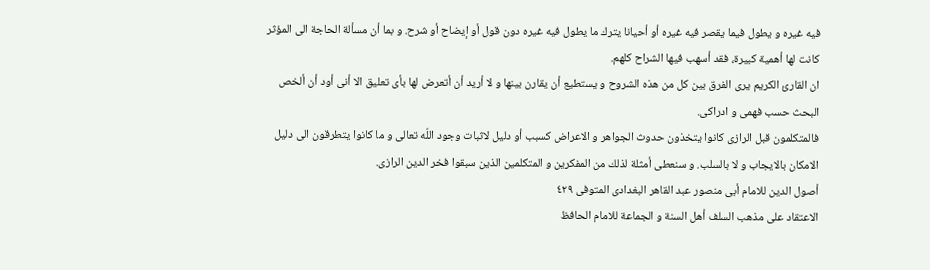فيه غيره و يطول فيما يقصر فيه غيره أو أحيانا يترك ما يطول فيه غيره دون قول أو إيضاح أو شرح. و بما أن مسألة الحاجة الى المؤثر كانت لها أهمية كبيرة، فقد أسهب فيها الشراح كلهم.
ان القارئ الكريم يرى الفرق بين كل من هذه الشروح و يستطيع أن يقارن بينها و لا أريد أن أتعرض لها بأى تعليق الا أنى أود أن ألخص البحث حسب فهمى و ادراكى.
فالمتكلمون قبل الرازى كانوا يتخذون حدوث الجواهر و الاعراض كسبب أو دليل لاثبات وجود اللّه تعالى و ما كانوا يتطرقون الى دليل الامكان بالايجاب و لا بالسلب. و سنعطى أمثلة لذلك من المفكرين و المتكلمين الذين سبقوا فخر الدين الرازى.
أصول الدين للامام أبى منصور عبد القاهر البغدادى المتوفى ٤٢٩
الاعتقاد على مذهب السلف أهل السنة و الجماعة للامام الحافظ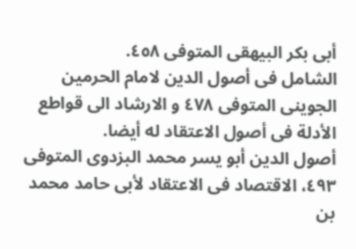أبى بكر البيهقى المتوفى ٤٥٨.
الشامل فى أصول الدين لامام الحرمين الجوينى المتوفى ٤٧٨ و الارشاد الى قواطع الأدلة فى أصول الاعتقاد له أيضا.
أصول الدين أبو يسر محمد البزدوى المتوفى ٤٩٣، الاقتصاد فى الاعتقاد لأبى حامد محمد بن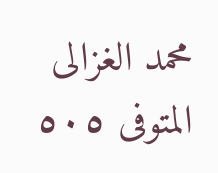محمد الغزالى المتوفى ٥٠٥